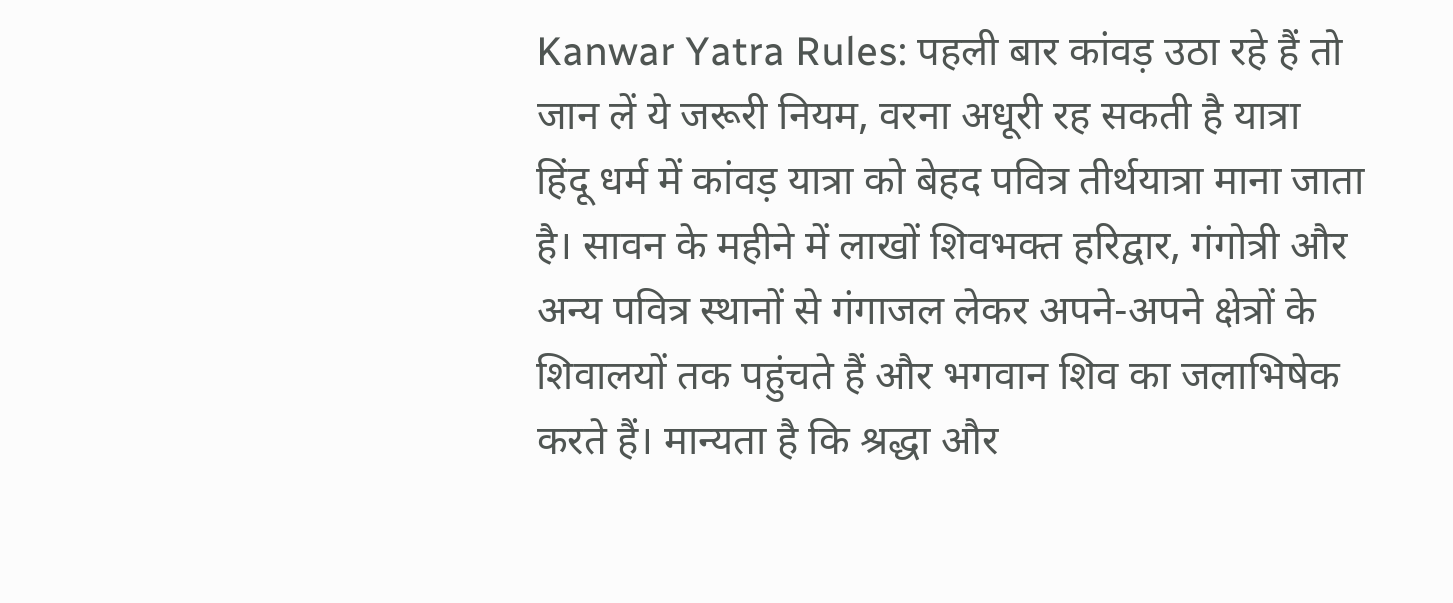Kanwar Yatra Rules: पहली बार कांवड़ उठा रहे हैं तो जान लें ये जरूरी नियम, वरना अधूरी रह सकती है यात्रा
हिंदू धर्म में कांवड़ यात्रा को बेहद पवित्र तीर्थयात्रा माना जाता है। सावन के महीने में लाखों शिवभक्त हरिद्वार, गंगोत्री और अन्य पवित्र स्थानों से गंगाजल लेकर अपने-अपने क्षेत्रों के शिवालयों तक पहुंचते हैं और भगवान शिव का जलाभिषेक करते हैं। मान्यता है कि श्रद्धा और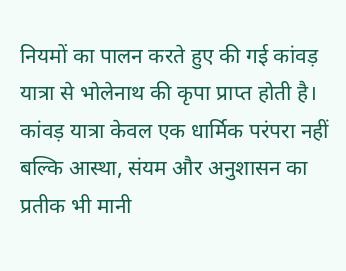नियमों का पालन करते हुए की गई कांवड़ यात्रा से भोलेनाथ की कृपा प्राप्त होती है।
कांवड़ यात्रा केवल एक धार्मिक परंपरा नहीं बल्कि आस्था, संयम और अनुशासन का प्रतीक भी मानी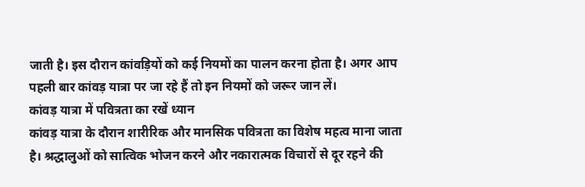जाती है। इस दौरान कांवड़ियों को कई नियमों का पालन करना होता है। अगर आप पहली बार कांवड़ यात्रा पर जा रहे हैं तो इन नियमों को जरूर जान लें।
कांवड़ यात्रा में पवित्रता का रखें ध्यान
कांवड़ यात्रा के दौरान शारीरिक और मानसिक पवित्रता का विशेष महत्व माना जाता है। श्रद्धालुओं को सात्विक भोजन करने और नकारात्मक विचारों से दूर रहने की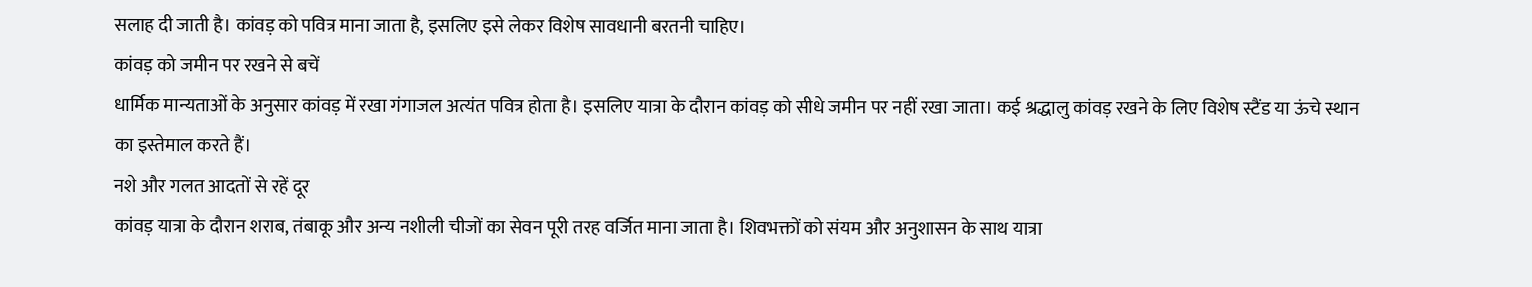सलाह दी जाती है। कांवड़ को पवित्र माना जाता है, इसलिए इसे लेकर विशेष सावधानी बरतनी चाहिए।
कांवड़ को जमीन पर रखने से बचें
धार्मिक मान्यताओं के अनुसार कांवड़ में रखा गंगाजल अत्यंत पवित्र होता है। इसलिए यात्रा के दौरान कांवड़ को सीधे जमीन पर नहीं रखा जाता। कई श्रद्धालु कांवड़ रखने के लिए विशेष स्टैंड या ऊंचे स्थान का इस्तेमाल करते हैं।
नशे और गलत आदतों से रहें दूर
कांवड़ यात्रा के दौरान शराब, तंबाकू और अन्य नशीली चीजों का सेवन पूरी तरह वर्जित माना जाता है। शिवभक्तों को संयम और अनुशासन के साथ यात्रा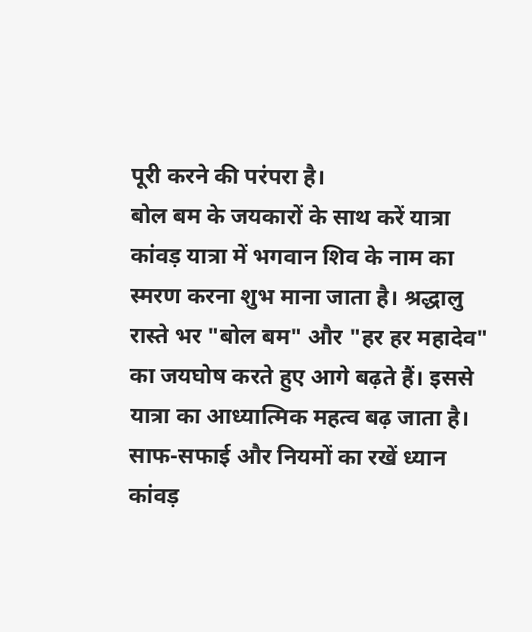पूरी करने की परंपरा है।
बोल बम के जयकारों के साथ करें यात्रा
कांवड़ यात्रा में भगवान शिव के नाम का स्मरण करना शुभ माना जाता है। श्रद्धालु रास्ते भर "बोल बम" और "हर हर महादेव" का जयघोष करते हुए आगे बढ़ते हैं। इससे यात्रा का आध्यात्मिक महत्व बढ़ जाता है।
साफ-सफाई और नियमों का रखें ध्यान
कांवड़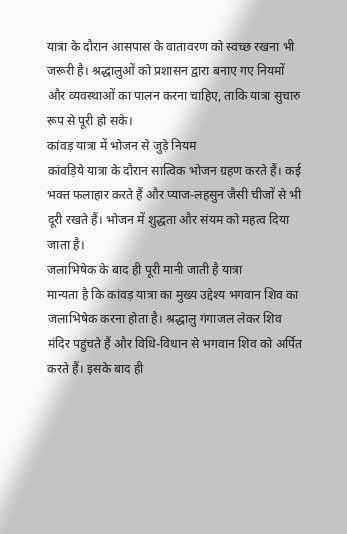यात्रा के दौरान आसपास के वातावरण को स्वच्छ रखना भी जरूरी है। श्रद्धालुओं को प्रशासन द्वारा बनाए गए नियमों और व्यवस्थाओं का पालन करना चाहिए, ताकि यात्रा सुचारु रूप से पूरी हो सके।
कांवड़ यात्रा में भोजन से जुड़े नियम
कांवड़िये यात्रा के दौरान सात्विक भोजन ग्रहण करते हैं। कई भक्त फलाहार करते हैं और प्याज-लहसुन जैसी चीजों से भी दूरी रखते हैं। भोजन में शुद्धता और संयम को महत्व दिया जाता है।
जलाभिषेक के बाद ही पूरी मानी जाती है यात्रा
मान्यता है कि कांवड़ यात्रा का मुख्य उद्देश्य भगवान शिव का जलाभिषेक करना होता है। श्रद्धालु गंगाजल लेकर शिव मंदिर पहुंचते हैं और विधि-विधान से भगवान शिव को अर्पित करते हैं। इसके बाद ही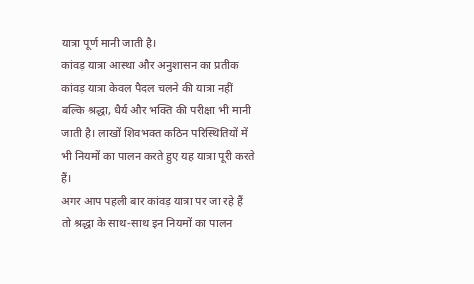यात्रा पूर्ण मानी जाती है।
कांवड़ यात्रा आस्था और अनुशासन का प्रतीक
कांवड़ यात्रा केवल पैदल चलने की यात्रा नहीं बल्कि श्रद्धा, धैर्य और भक्ति की परीक्षा भी मानी जाती है। लाखों शिवभक्त कठिन परिस्थितियों में भी नियमों का पालन करते हुए यह यात्रा पूरी करते हैं।
अगर आप पहली बार कांवड़ यात्रा पर जा रहे हैं तो श्रद्धा के साथ-साथ इन नियमों का पालन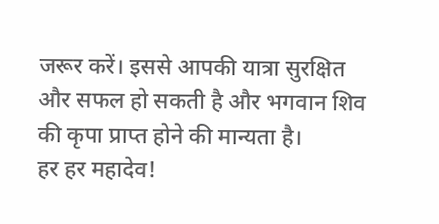जरूर करें। इससे आपकी यात्रा सुरक्षित और सफल हो सकती है और भगवान शिव की कृपा प्राप्त होने की मान्यता है।
हर हर महादेव!